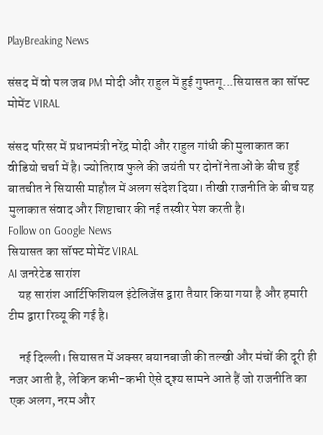PlayBreaking News

संसद में वो पल जब PM मोदी और राहुल में हुई गुफ्तगू...सियासत का सॉफ्ट मोमेंट VIRAL

संसद परिसर में प्रधानमंत्री नरेंद्र मोदी और राहुल गांधी की मुलाकात का वीडियो चर्चा में है। ज्योतिराव फुले की जयंती पर दोनों नेताओं के बीच हुई बातचीत ने सियासी माहौल में अलग संदेश दिया। तीखी राजनीति के बीच यह मुलाकात संवाद और शिष्टाचार की नई तस्वीर पेश करती है।
Follow on Google News
सियासत का सॉफ्ट मोमेंट VIRAL
AI जनरेटेड सारांश
    यह सारांश आर्टिफिशियल इंटेलिजेंस द्वारा तैयार किया गया है और हमारी टीम द्वारा रिव्यू की गई है।

    नई दिल्ली। सियासत में अक्सर बयानबाजी की तल्खी और मंचों की दूरी ही नजर आती है, लेकिन कभी-कभी ऐसे दृश्य सामने आते हैं जो राजनीति का एक अलग, नरम और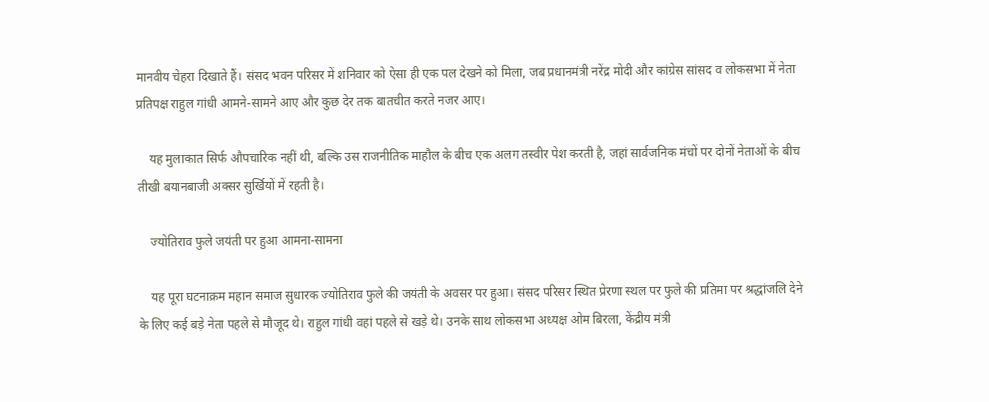मानवीय चेहरा दिखाते हैं। संसद भवन परिसर में शनिवार को ऐसा ही एक पल देखने को मिला, जब प्रधानमंत्री नरेंद्र मोदी और कांग्रेस सांसद व लोकसभा में नेता प्रतिपक्ष राहुल गांधी आमने-सामने आए और कुछ देर तक बातचीत करते नजर आए।

    यह मुलाकात सिर्फ औपचारिक नहीं थी, बल्कि उस राजनीतिक माहौल के बीच एक अलग तस्वीर पेश करती है, जहां सार्वजनिक मंचों पर दोनों नेताओं के बीच तीखी बयानबाजी अक्सर सुर्खियों में रहती है।

    ज्योतिराव फुले जयंती पर हुआ आमना-सामना

    यह पूरा घटनाक्रम महान समाज सुधारक ज्योतिराव फुले की जयंती के अवसर पर हुआ। संसद परिसर स्थित प्रेरणा स्थल पर फुले की प्रतिमा पर श्रद्धांजलि देने के लिए कई बड़े नेता पहले से मौजूद थे। राहुल गांधी वहां पहले से खड़े थे। उनके साथ लोकसभा अध्यक्ष ओम बिरला, केंद्रीय मंत्री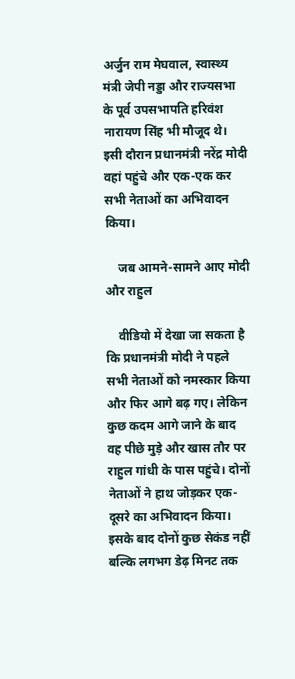अर्जुन राम मेघवाल, स्वास्थ्य मंत्री जेपी नड्डा और राज्यसभा के पूर्व उपसभापति हरिवंश नारायण सिंह भी मौजूद थे। इसी दौरान प्रधानमंत्री नरेंद्र मोदी वहां पहुंचे और एक-एक कर सभी नेताओं का अभिवादन किया।

    जब आमने-सामने आए मोदी और राहुल

    वीडियो में देखा जा सकता है कि प्रधानमंत्री मोदी ने पहले सभी नेताओं को नमस्कार किया और फिर आगे बढ़ गए। लेकिन कुछ कदम आगे जाने के बाद वह पीछे मुड़े और खास तौर पर राहुल गांधी के पास पहुंचे। दोनों नेताओं ने हाथ जोड़कर एक-दूसरे का अभिवादन किया। इसके बाद दोनों कुछ सेकंड नहीं बल्कि लगभग डेढ़ मिनट तक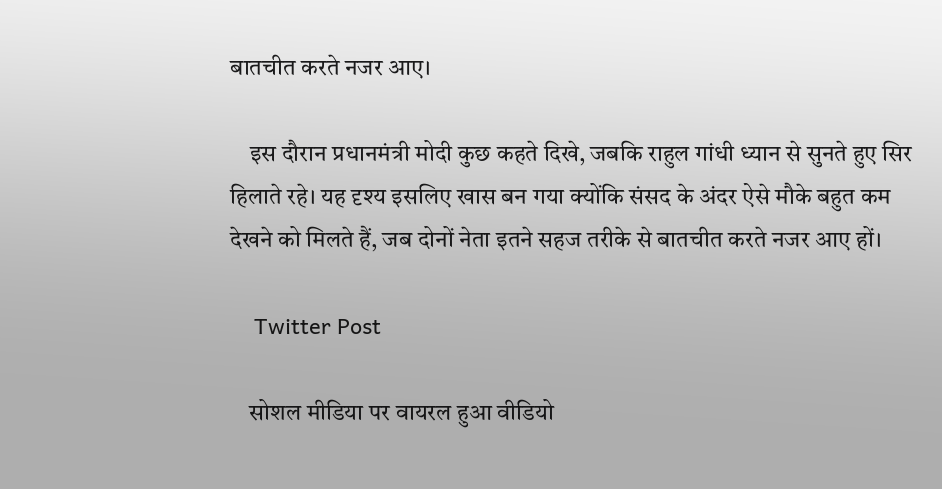बातचीत करते नजर आए।

    इस दौरान प्रधानमंत्री मोदी कुछ कहते दिखे, जबकि राहुल गांधी ध्यान से सुनते हुए सिर हिलाते रहे। यह दृश्य इसलिए खास बन गया क्योंकि संसद के अंदर ऐसे मौके बहुत कम देखने को मिलते हैं, जब दोनों नेता इतने सहज तरीके से बातचीत करते नजर आए हों।

    Twitter Post

    सोशल मीडिया पर वायरल हुआ वीडियो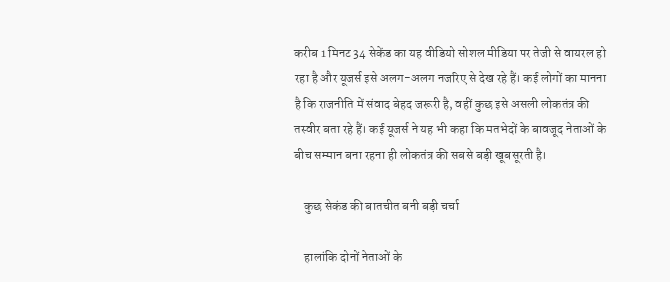करीब 1 मिनट 34 सेकेंड का यह वीडियो सोशल मीडिया पर तेजी से वायरल हो रहा है और यूजर्स इसे अलग-अलग नजरिए से देख रहे हैं। कई लोगों का मानना है कि राजनीति में संवाद बेहद जरूरी है, वहीं कुछ इसे असली लोकतंत्र की तस्वीर बता रहे हैं। कई यूजर्स ने यह भी कहा कि मतभेदों के बावजूद नेताओं के बीच सम्मान बना रहना ही लोकतंत्र की सबसे बड़ी खूबसूरती है।

    कुछ सेकंड की बातचीत बनी बड़ी चर्चा

    हालांकि दोनों नेताओं के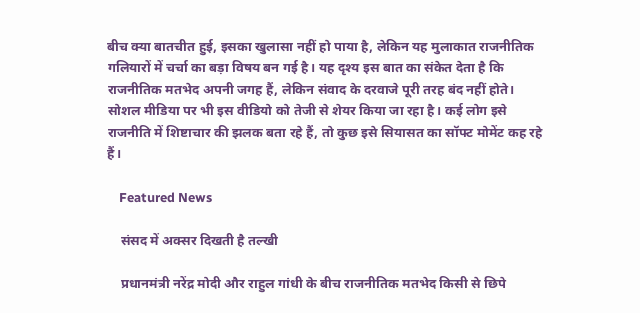बीच क्या बातचीत हुई, इसका खुलासा नहीं हो पाया है, लेकिन यह मुलाकात राजनीतिक गलियारों में चर्चा का बड़ा विषय बन गई है। यह दृश्य इस बात का संकेत देता है कि राजनीतिक मतभेद अपनी जगह हैं, लेकिन संवाद के दरवाजे पूरी तरह बंद नहीं होते। सोशल मीडिया पर भी इस वीडियो को तेजी से शेयर किया जा रहा है। कई लोग इसे राजनीति में शिष्टाचार की झलक बता रहे हैं, तो कुछ इसे सियासत का सॉफ्ट मोमेंट कह रहे हैं।

    Featured News

    संसद में अक्सर दिखती है तल्खी

    प्रधानमंत्री नरेंद्र मोदी और राहुल गांधी के बीच राजनीतिक मतभेद किसी से छिपे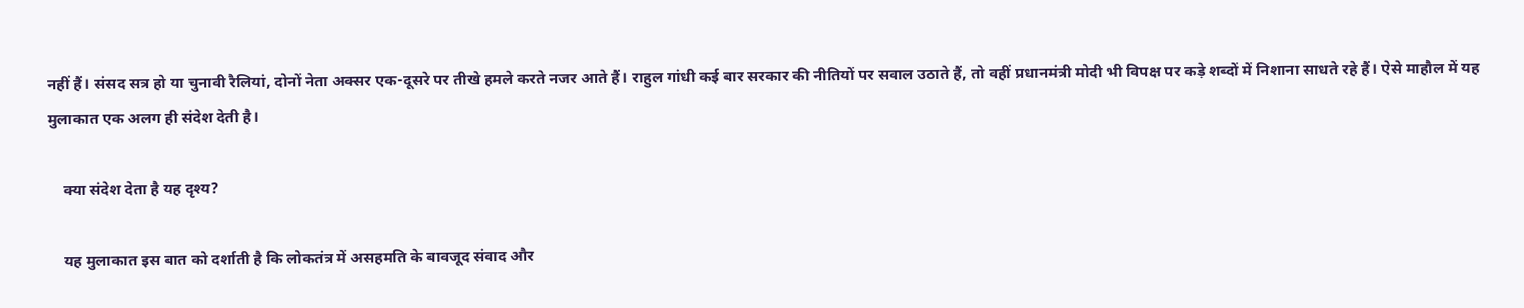नहीं हैं। संसद सत्र हो या चुनावी रैलियां, दोनों नेता अक्सर एक-दूसरे पर तीखे हमले करते नजर आते हैं। राहुल गांधी कई बार सरकार की नीतियों पर सवाल उठाते हैं, तो वहीं प्रधानमंत्री मोदी भी विपक्ष पर कड़े शब्दों में निशाना साधते रहे हैं। ऐसे माहौल में यह मुलाकात एक अलग ही संदेश देती है।

    क्या संदेश देता है यह दृश्य?

    यह मुलाकात इस बात को दर्शाती है कि लोकतंत्र में असहमति के बावजूद संवाद और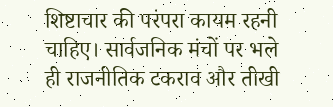शिष्टाचार की परंपरा कायम रहनी चाहिए। सार्वजनिक मंचों पर भले ही राजनीतिक टकराव और तीखी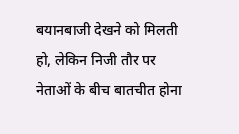बयानबाजी देखने को मिलती हो, लेकिन निजी तौर पर नेताओं के बीच बातचीत होना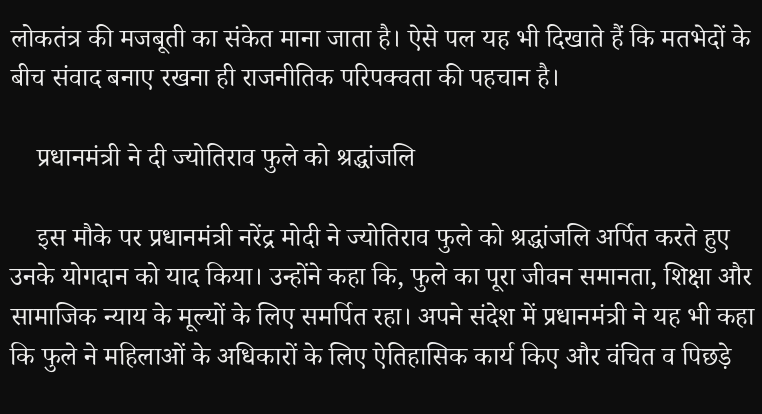लोकतंत्र की मजबूती का संकेत माना जाता है। ऐसे पल यह भी दिखाते हैं कि मतभेदों के बीच संवाद बनाए रखना ही राजनीतिक परिपक्वता की पहचान है।

    प्रधानमंत्री ने दी ज्योतिराव फुले को श्रद्धांजलि

    इस मौके पर प्रधानमंत्री नरेंद्र मोदी ने ज्योतिराव फुले को श्रद्धांजलि अर्पित करते हुए उनके योगदान को याद किया। उन्होंने कहा कि, फुले का पूरा जीवन समानता, शिक्षा और सामाजिक न्याय के मूल्यों के लिए समर्पित रहा। अपने संदेश में प्रधानमंत्री ने यह भी कहा कि फुले ने महिलाओं के अधिकारों के लिए ऐतिहासिक कार्य किए और वंचित व पिछड़े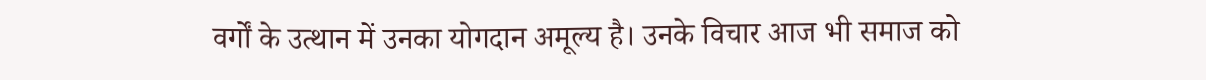वर्गों के उत्थान में उनका योगदान अमूल्य है। उनके विचार आज भी समाज को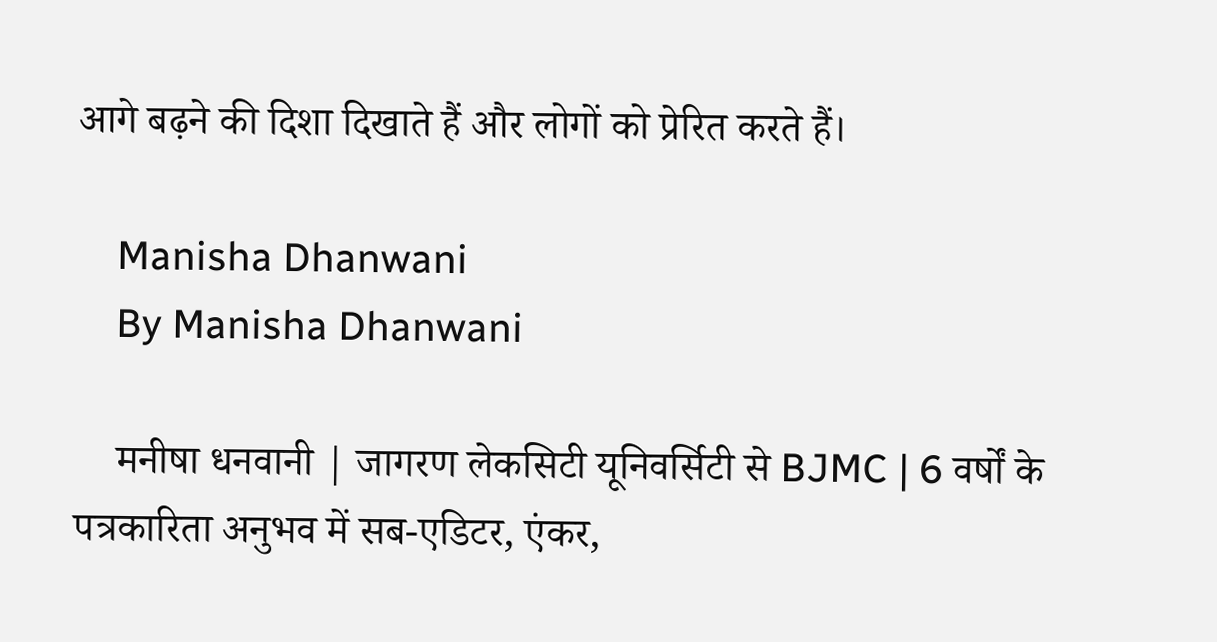आगे बढ़ने की दिशा दिखाते हैं और लोगों को प्रेरित करते हैं।

    Manisha Dhanwani
    By Manisha Dhanwani

    मनीषा धनवानी | जागरण लेकसिटी यूनिवर्सिटी से BJMC | 6 वर्षों के पत्रकारिता अनुभव में सब-एडिटर, एंकर,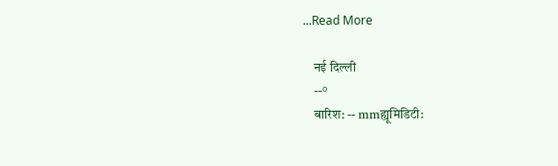...Read More

    नई दिल्ली
    --°
    बारिश: -- mmह्यूमिडिटी: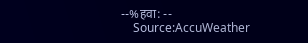--%हवा: --
    Source:AccuWeather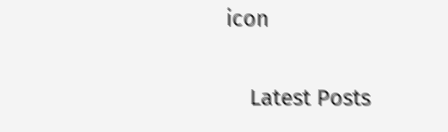icon

    Latest Posts